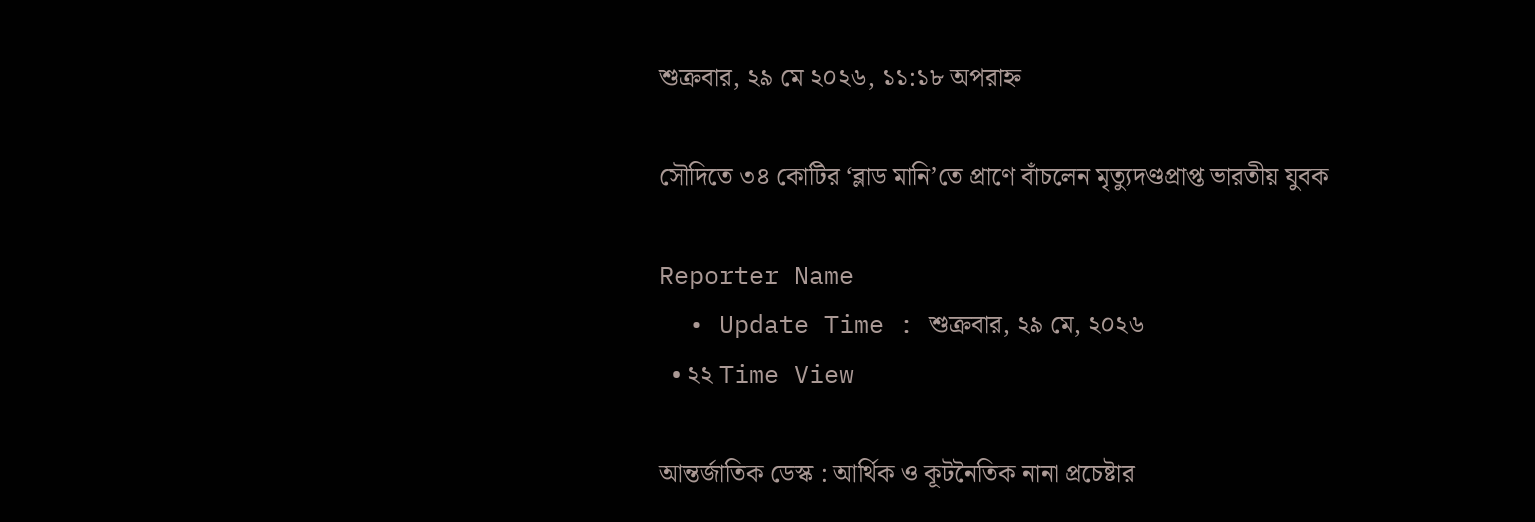শুক্রবার, ২৯ মে ২০২৬, ১১:১৮ অপরাহ্ন

সৌদিতে ৩৪ কোটির ‘ব্লাড মানি’তে প্রাণে বাঁচলেন মৃত্যুদণ্ডপ্রাপ্ত ভারতীয় যুবক

Reporter Name
  • Update Time : শুক্রবার, ২৯ মে, ২০২৬
  • ২২ Time View

আন্তর্জাতিক ডেস্ক : আর্থিক ও কূটনৈতিক নানা প্রচেষ্টার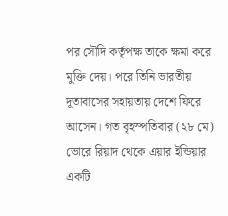পর সৌদি কর্তৃপক্ষ তাকে ক্ষমা করে মুক্তি দেয়। পরে তিনি ভারতীয় দূতাবাসের সহায়তায় দেশে ফিরে আসেন। গত বৃহস্পতিবার (২৮ মে) ভোরে রিয়াদ থেকে এয়ার ইন্ডিয়ার একটি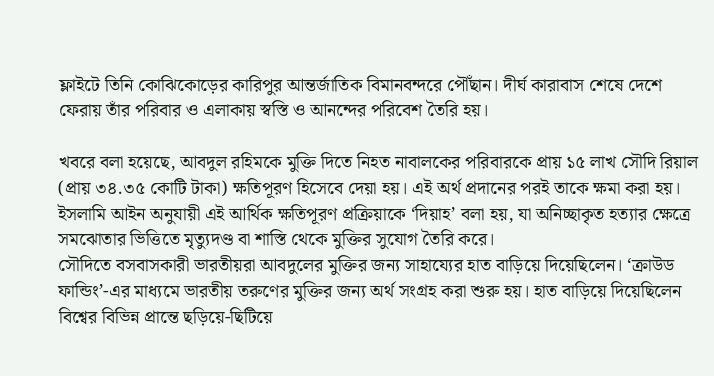ফ্লাইটে তিনি কোঝিকোড়ের কারিপুর আন্তর্জাতিক বিমানবন্দরে পৌঁছান। দীর্ঘ কারাবাস শেষে দেশে ফেরায় তাঁর পরিবার ও এলাকায় স্বস্তি ও আনন্দের পরিবেশ তৈরি হয়।

খবরে বলা হয়েছে, আবদুল রহিমকে মুক্তি দিতে নিহত নাবালকের পরিবারকে প্রায় ১৫ লাখ সৌদি রিয়াল (প্রায় ৩৪.৩৫ কোটি টাকা) ক্ষতিপূরণ হিসেবে দেয়া হয়। এই অর্থ প্রদানের পরই তাকে ক্ষমা করা হয়। ইসলামি আইন অনুযায়ী এই আর্থিক ক্ষতিপূরণ প্রক্রিয়াকে ‘দিয়াহ’ বলা হয়, যা অনিচ্ছাকৃত হত্যার ক্ষেত্রে সমঝোতার ভিত্তিতে মৃত্যুদণ্ড বা শাস্তি থেকে মুক্তির সুযোগ তৈরি করে।
সৌদিতে বসবাসকারী ভারতীয়রা আবদুলের মুক্তির জন্য সাহায্যের হাত বাড়িয়ে দিয়েছিলেন। ‘ক্রাউড ফান্ডিং’-এর মাধ্যমে ভারতীয় তরুণের মুক্তির জন্য অর্থ সংগ্রহ করা শুরু হয়। হাত বাড়িয়ে দিয়েছিলেন বিশ্বের বিভিন্ন প্রান্তে ছড়িয়ে-ছিটিয়ে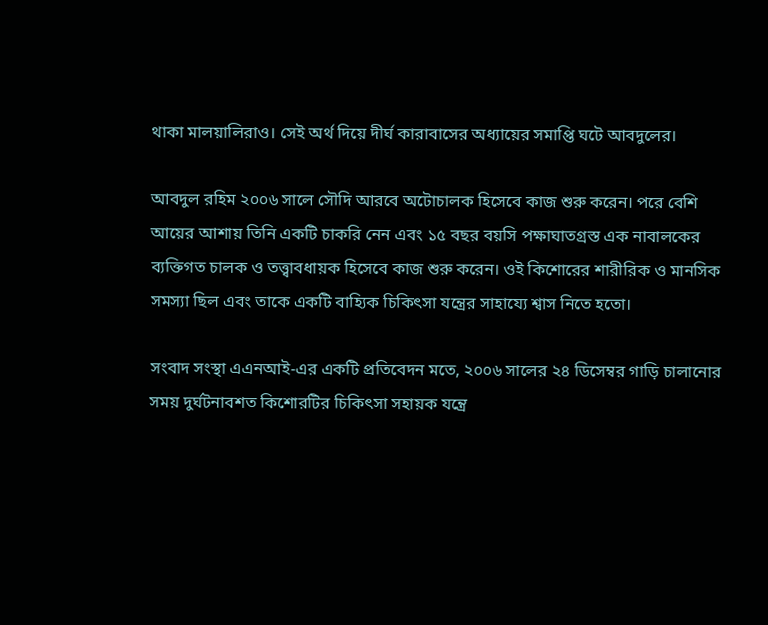থাকা মালয়ালিরাও। সেই অর্থ দিয়ে দীর্ঘ কারাবাসের অধ্যায়ের সমাপ্তি ঘটে আবদুলের।

আবদুল রহিম ২০০৬ সালে সৌদি আরবে অটোচালক হিসেবে কাজ শুরু করেন। পরে বেশি আয়ের আশায় তিনি একটি চাকরি নেন এবং ১৫ বছর বয়সি পক্ষাঘাতগ্রস্ত এক নাবালকের ব্যক্তিগত চালক ও তত্ত্বাবধায়ক হিসেবে কাজ শুরু করেন। ওই কিশোরের শারীরিক ও মানসিক সমস্যা ছিল এবং তাকে একটি বাহ্যিক চিকিৎসা যন্ত্রের সাহায্যে শ্বাস নিতে হতো।

সংবাদ সংস্থা এএনআই-এর একটি প্রতিবেদন মতে, ২০০৬ সালের ২৪ ডিসেম্বর গাড়ি চালানোর সময় দুর্ঘটনাবশত কিশোরটির চিকিৎসা সহায়ক যন্ত্রে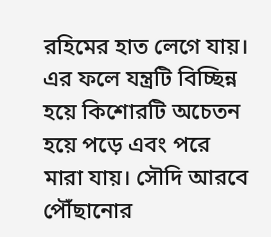রহিমের হাত লেগে যায়। এর ফলে যন্ত্রটি বিচ্ছিন্ন হয়ে কিশোরটি অচেতন হয়ে পড়ে এবং পরে মারা যায়। সৌদি আরবে পৌঁছানোর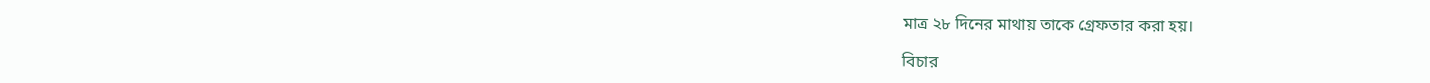মাত্র ২৮ দিনের মাথায় তাকে গ্রেফতার করা হয়।

বিচার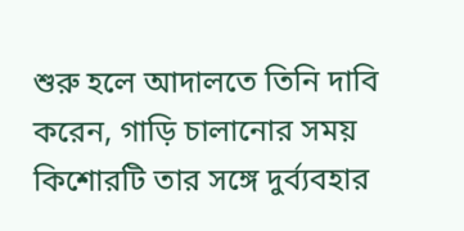শুরু হলে আদালতে তিনি দাবি করেন, গাড়ি চালানোর সময় কিশোরটি তার সঙ্গে দুর্ব্যবহার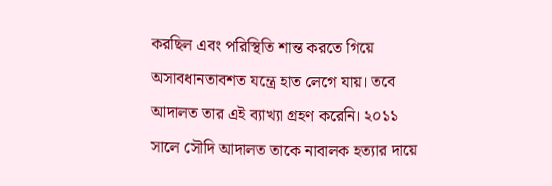করছিল এবং পরিস্থিতি শান্ত করতে গিয়ে অসাবধানতাবশত যন্ত্রে হাত লেগে যায়। তবে আদালত তার এই ব্যাখ্যা গ্রহণ করেনি। ২০১১ সালে সৌদি আদালত তাকে নাবালক হত্যার দায়ে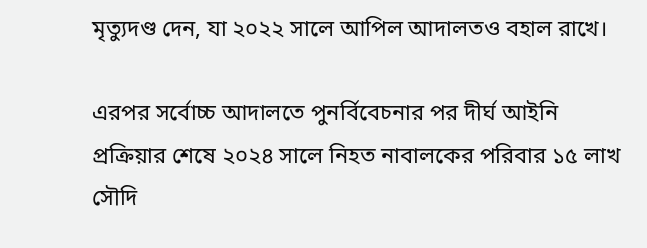মৃত্যুদণ্ড দেন, যা ২০২২ সালে আপিল আদালতও বহাল রাখে।

এরপর সর্বোচ্চ আদালতে পুনর্বিবেচনার পর দীর্ঘ আইনি প্রক্রিয়ার শেষে ২০২৪ সালে নিহত নাবালকের পরিবার ১৫ লাখ সৌদি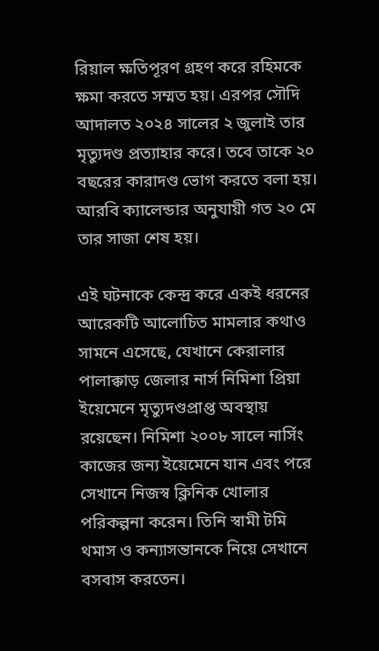রিয়াল ক্ষতিপূরণ গ্রহণ করে রহিমকে ক্ষমা করতে সম্মত হয়। এরপর সৌদি আদালত ২০২৪ সালের ২ জুলাই তার মৃত্যুদণ্ড প্রত্যাহার করে। তবে তাকে ২০ বছরের কারাদণ্ড ভোগ করতে বলা হয়। আরবি ক্যালেন্ডার অনুযায়ী গত ২০ মে তার সাজা শেষ হয়।

এই ঘটনাকে কেন্দ্র করে একই ধরনের আরেকটি আলোচিত মামলার কথাও সামনে এসেছে, যেখানে কেরালার পালাক্কাড় জেলার নার্স নিমিশা প্রিয়া ইয়েমেনে মৃত্যুদণ্ডপ্রাপ্ত অবস্থায় রয়েছেন। নিমিশা ২০০৮ সালে নার্সিং কাজের জন্য ইয়েমেনে যান এবং পরে সেখানে নিজস্ব ক্লিনিক খোলার পরিকল্পনা করেন। তিনি স্বামী টমি থমাস ও কন্যাসন্তানকে নিয়ে সেখানে বসবাস করতেন।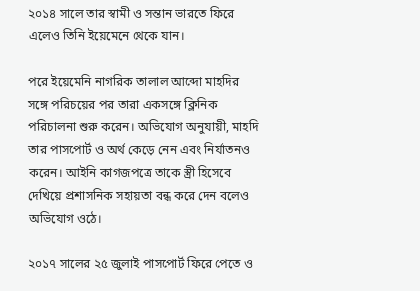২০১৪ সালে তার স্বামী ও সন্তান ভারতে ফিরে এলেও তিনি ইয়েমেনে থেকে যান।

পরে ইয়েমেনি নাগরিক তালাল আব্দো মাহদির সঙ্গে পরিচয়ের পর তারা একসঙ্গে ক্লিনিক পরিচালনা শুরু করেন। অভিযোগ অনুযায়ী, মাহদি তার পাসপোর্ট ও অর্থ কেড়ে নেন এবং নির্যাতনও করেন। আইনি কাগজপত্রে তাকে স্ত্রী হিসেবে দেখিয়ে প্রশাসনিক সহায়তা বন্ধ করে দেন বলেও অভিযোগ ওঠে।

২০১৭ সালের ২৫ জুলাই পাসপোর্ট ফিরে পেতে ও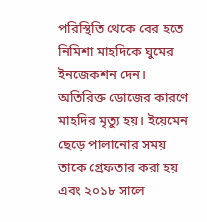পরিস্থিতি থেকে বের হতে নিমিশা মাহদিকে ঘুমের ইনজেকশন দেন। অতিরিক্ত ডোজের কারণে মাহদির মৃত্যু হয়। ইয়েমেন ছেড়ে পালানোর সময় তাকে গ্রেফতার করা হয় এবং ২০১৮ সালে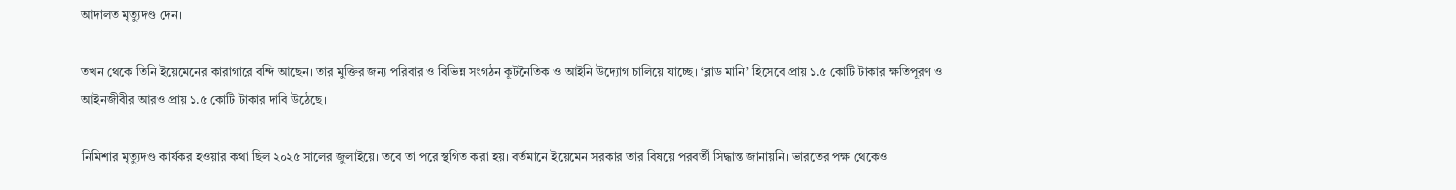আদালত মৃত্যুদণ্ড দেন।

তখন থেকে তিনি ইয়েমেনের কারাগারে বন্দি আছেন। তার মুক্তির জন্য পরিবার ও বিভিন্ন সংগঠন কূটনৈতিক ও আইনি উদ্যোগ চালিয়ে যাচ্ছে। ‘ব্লাড মানি’ হিসেবে প্রায় ১.৫ কোটি টাকার ক্ষতিপূরণ ও আইনজীবীর আরও প্রায় ১.৫ কোটি টাকার দাবি উঠেছে।

নিমিশার মৃত্যুদণ্ড কার্যকর হওয়ার কথা ছিল ২০২৫ সালের জুলাইয়ে। তবে তা পরে স্থগিত করা হয়। বর্তমানে ইয়েমেন সরকার তার বিষয়ে পরবর্তী সিদ্ধান্ত জানায়নি। ভারতের পক্ষ থেকেও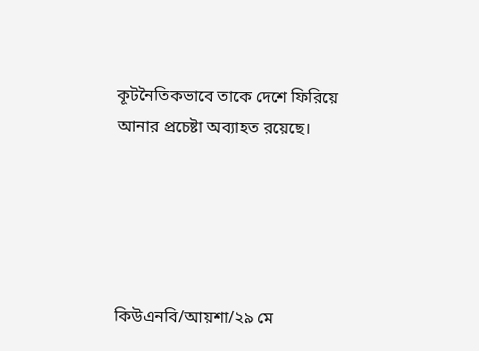কূটনৈতিকভাবে তাকে দেশে ফিরিয়ে আনার প্রচেষ্টা অব্যাহত রয়েছে।





কিউএনবি/আয়শা/২৯ মে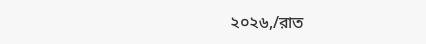২০২৬,/রাত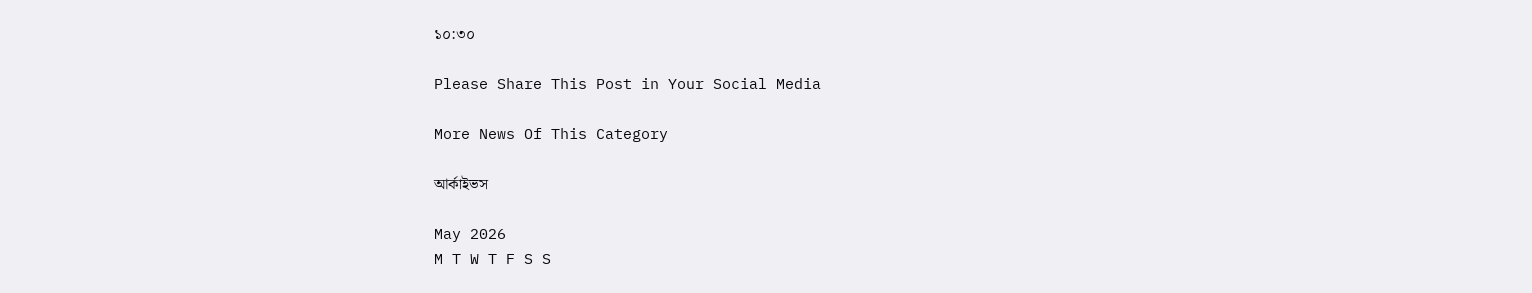১০:৩০

Please Share This Post in Your Social Media

More News Of This Category

আর্কাইভস

May 2026
M T W T F S S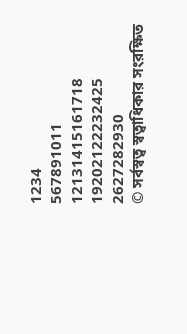1234
567891011
12131415161718
19202122232425
2627282930
© সর্বস্বত্ব স্বত্বাধিকার সংরক্ষিত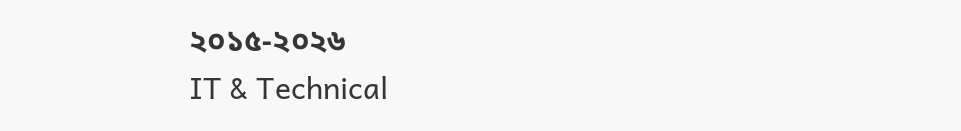২০১৫-২০২৬
IT & Technical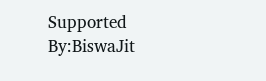Supported By:BiswaJit